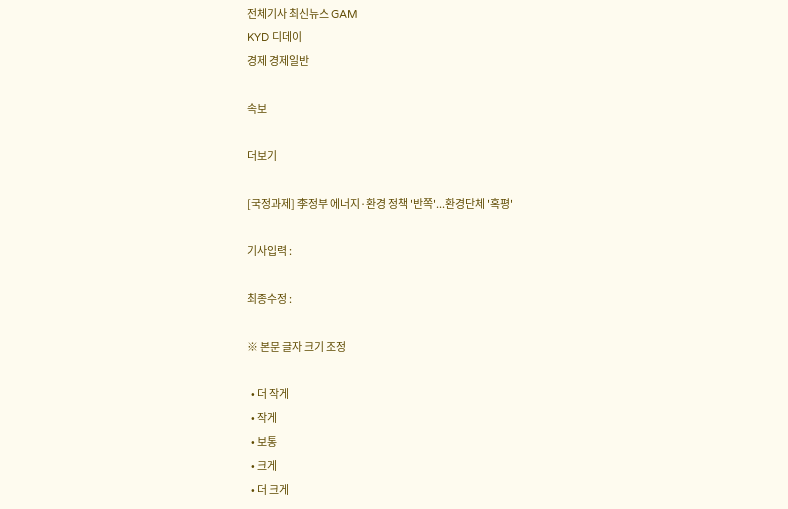전체기사 최신뉴스 GAM
KYD 디데이
경제 경제일반

속보

더보기

[국정과제] 李정부 에너지·환경 정책 '반쪽'...환경단체 '혹평'

기사입력 :

최종수정 :

※ 본문 글자 크기 조정

  • 더 작게
  • 작게
  • 보통
  • 크게
  • 더 크게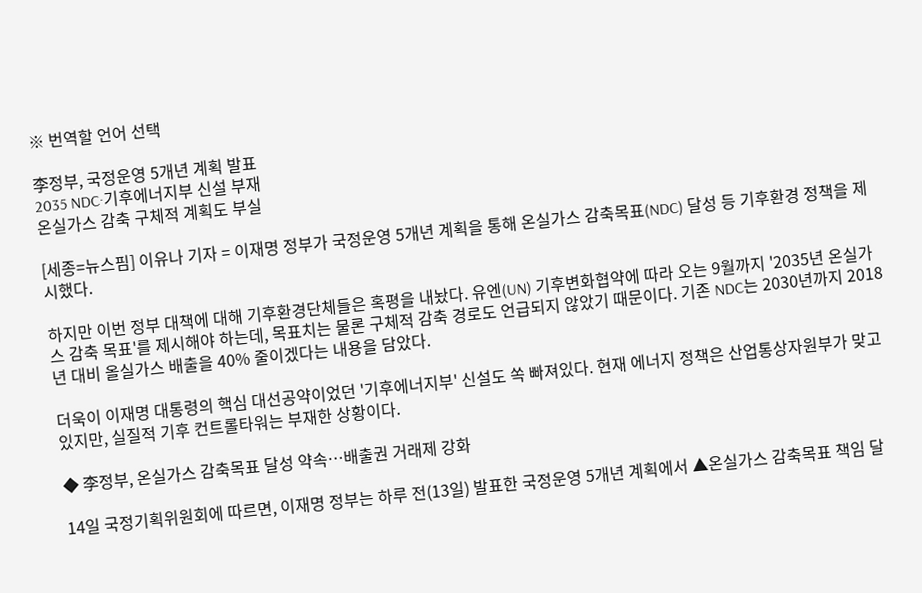※ 번역할 언어 선택

李정부, 국정운영 5개년 계획 발표
2035 NDC·기후에너지부 신설 부재
온실가스 감축 구체적 계획도 부실

[세종=뉴스핌] 이유나 기자 = 이재명 정부가 국정운영 5개년 계획을 통해 온실가스 감축목표(NDC) 달성 등 기후환경 정책을 제시했다.

하지만 이번 정부 대책에 대해 기후환경단체들은 혹평을 내놨다. 유엔(UN) 기후변화협약에 따라 오는 9월까지 '2035년 온실가스 감축 목표'를 제시해야 하는데, 목표치는 물론 구체적 감축 경로도 언급되지 않았기 때문이다. 기존 NDC는 2030년까지 2018년 대비 올실가스 배출을 40% 줄이겠다는 내용을 담았다.

더욱이 이재명 대통령의 핵심 대선공약이었던 '기후에너지부' 신설도 쏙 빠져있다. 현재 에너지 정책은 산업통상자원부가 맞고 있지만, 실질적 기후 컨트롤타워는 부재한 상황이다.

◆ 李정부, 온실가스 감축목표 달성 약속…배출권 거래제 강화

14일 국정기획위원회에 따르면, 이재명 정부는 하루 전(13일) 발표한 국정운영 5개년 계획에서 ▲온실가스 감축목표 책임 달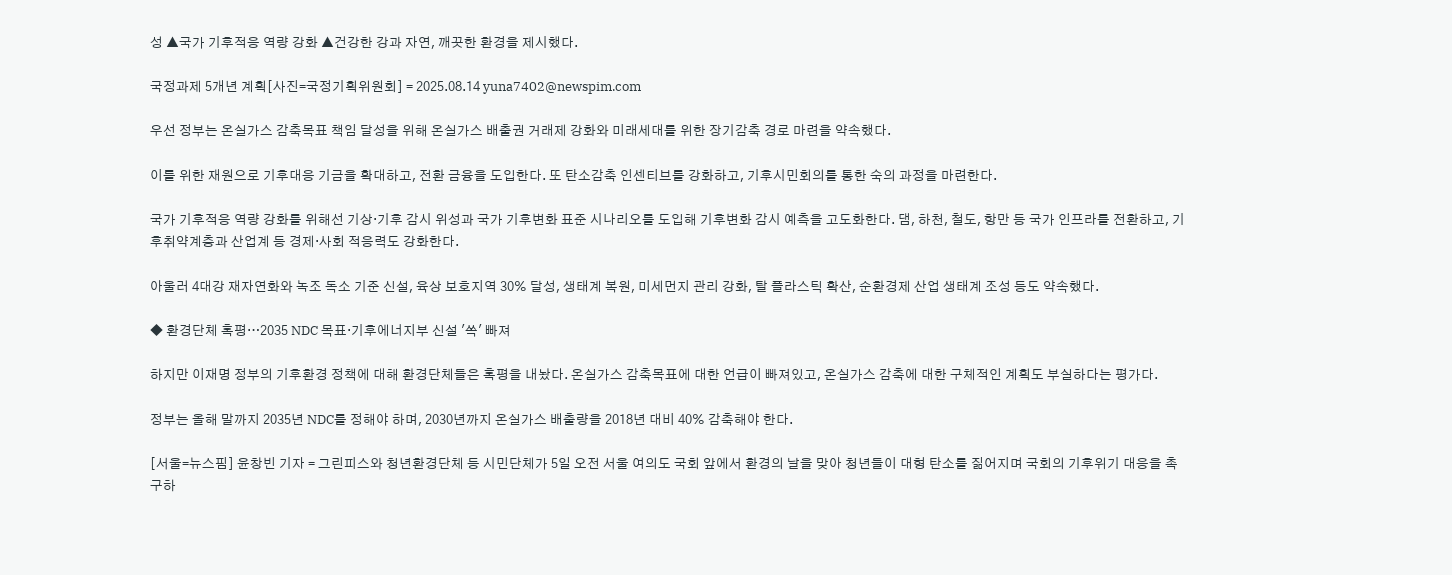성 ▲국가 기후적응 역량 강화 ▲건강한 강과 자연, 깨끗한 환경을 제시했다.

국정과제 5개년 계획[사진=국정기획위원회] = 2025.08.14 yuna7402@newspim.com

우선 정부는 온실가스 감축목표 책임 달성을 위해 온실가스 배출권 거래제 강화와 미래세대를 위한 장기감축 경로 마련을 약속했다.

이를 위한 재원으로 기후대응 기금을 확대하고, 전환 금융을 도입한다. 또 탄소감축 인센티브를 강화하고, 기후시민회의를 통한 숙의 과정을 마련한다.

국가 기후적응 역량 강화를 위해선 기상·기후 감시 위성과 국가 기후변화 표준 시나리오를 도입해 기후변화 감시 예측을 고도화한다. 댐, 하천, 철도, 항만 등 국가 인프라를 전환하고, 기후취약계층과 산업계 등 경제·사회 적응력도 강화한다.

아울러 4대강 재자연화와 녹조 독소 기준 신설, 육상 보호지역 30% 달성, 생태계 복원, 미세먼지 관리 강화, 탈 플라스틱 확산, 순환경제 산업 생태계 조성 등도 약속했다.

◆ 환경단체 혹평…2035 NDC 목표·기후에너지부 신설 '쏙' 빠져

하지만 이재명 정부의 기후환경 정책에 대해 환경단체들은 혹평을 내놨다. 온실가스 감축목표에 대한 언급이 빠져있고, 온실가스 감축에 대한 구체적인 계획도 부실하다는 평가다.

정부는 올해 말까지 2035년 NDC를 정해야 하며, 2030년까지 온실가스 배출량을 2018년 대비 40% 감축해야 한다.

[서울=뉴스핌] 윤창빈 기자 = 그린피스와 청년환경단체 등 시민단체가 5일 오전 서울 여의도 국회 앞에서 환경의 날을 맞아 청년들이 대형 탄소를 짊어지며 국회의 기후위기 대응을 촉구하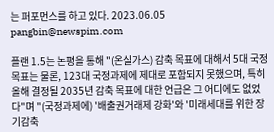는 퍼포먼스를 하고 있다. 2023.06.05 pangbin@newspim.com

플랜 1.5는 논평을 통해 "(온실가스) 감축 목표에 대해서 5대 국정목표는 물론, 123대 국정과제에 제대로 포함되지 못했으며, 특히 올해 결정될 2035년 감축 목표에 대한 언급은 그 어디에도 없었다"며 "(국정과제에) '배출권거래제 강화'와 '미래세대를 위한 장기감축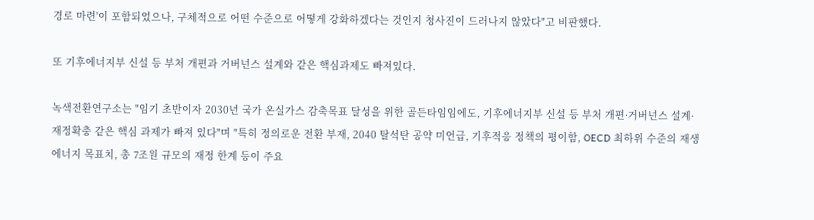경로 마련'이 포함되었으나, 구체적으로 어떤 수준으로 어떻게 강화하겠다는 것인지 청사진이 드러나지 않았다"고 비판했다.

또 기후에너지부 신설 등 부처 개편과 거버넌스 설계와 같은 핵심과제도 빠져있다.

녹색전환연구소는 "임기 초반이자 2030년 국가 온실가스 감축목표 달성을 위한 골든타임임에도, 기후에너지부 신설 등 부처 개편·거버넌스 설계·재정확충 같은 핵심 과제가 빠져 있다"며 "특히 정의로운 전환 부재, 2040 탈석탄 공약 미언급, 기후적응 정책의 평이함, OECD 최하위 수준의 재생에너지 목표치, 총 7조원 규모의 재정 한계 등이 주요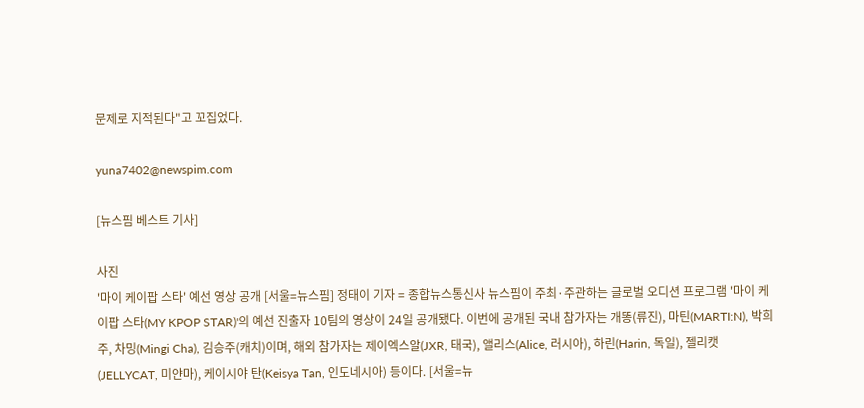문제로 지적된다"고 꼬집었다.

yuna7402@newspim.com

[뉴스핌 베스트 기사]

사진
'마이 케이팝 스타' 예선 영상 공개 [서울=뉴스핌] 정태이 기자 = 종합뉴스통신사 뉴스핌이 주최·주관하는 글로벌 오디션 프로그램 '마이 케이팝 스타(MY KPOP STAR)'의 예선 진출자 10팀의 영상이 24일 공개됐다. 이번에 공개된 국내 참가자는 개똥(류진), 마틴(MARTI:N), 박희주, 차밍(Mingi Cha), 김승주(캐치)이며, 해외 참가자는 제이엑스알(JXR, 태국), 앨리스(Alice, 러시아), 하린(Harin, 독일), 젤리캣(JELLYCAT, 미얀마), 케이시야 탄(Keisya Tan, 인도네시아) 등이다. [서울=뉴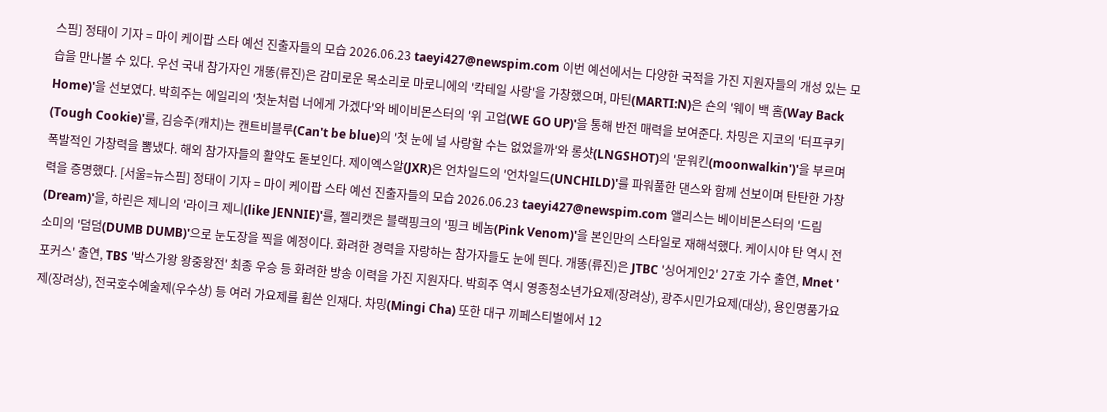스핌] 정태이 기자 = 마이 케이팝 스타 예선 진출자들의 모습 2026.06.23 taeyi427@newspim.com 이번 예선에서는 다양한 국적을 가진 지원자들의 개성 있는 모습을 만나볼 수 있다. 우선 국내 참가자인 개똥(류진)은 감미로운 목소리로 마로니에의 '칵테일 사랑'을 가창했으며, 마틴(MARTI:N)은 숀의 '웨이 백 홈(Way Back Home)'을 선보였다. 박희주는 에일리의 '첫눈처럼 너에게 가겠다'와 베이비몬스터의 '위 고업(WE GO UP)'을 통해 반전 매력을 보여준다. 차밍은 지코의 '터프쿠키(Tough Cookie)'를, 김승주(캐치)는 캔트비블루(Can't be blue)의 '첫 눈에 널 사랑할 수는 없었을까'와 롱샷(LNGSHOT)의 '문워킨(moonwalkin')'을 부르며 폭발적인 가창력을 뽐냈다. 해외 참가자들의 활약도 돋보인다. 제이엑스알(JXR)은 언차일드의 '언차일드(UNCHILD)'를 파워풀한 댄스와 함께 선보이며 탄탄한 가창력을 증명했다. [서울=뉴스핌] 정태이 기자 = 마이 케이팝 스타 예선 진출자들의 모습 2026.06.23 taeyi427@newspim.com 앨리스는 베이비몬스터의 '드림(Dream)'을, 하린은 제니의 '라이크 제니(like JENNIE)'를, 젤리캣은 블랙핑크의 '핑크 베놈(Pink Venom)'을 본인만의 스타일로 재해석했다. 케이시야 탄 역시 전소미의 '덤덤(DUMB DUMB)'으로 눈도장을 찍을 예정이다. 화려한 경력을 자랑하는 참가자들도 눈에 띈다. 개똥(류진)은 JTBC '싱어게인2' 27호 가수 출연, Mnet '포커스' 출연, TBS '박스가왕 왕중왕전' 최종 우승 등 화려한 방송 이력을 가진 지원자다. 박희주 역시 영종청소년가요제(장려상), 광주시민가요제(대상), 용인명품가요제(장려상), 전국호수예술제(우수상) 등 여러 가요제를 휩쓴 인재다. 차밍(Mingi Cha) 또한 대구 끼페스티벌에서 12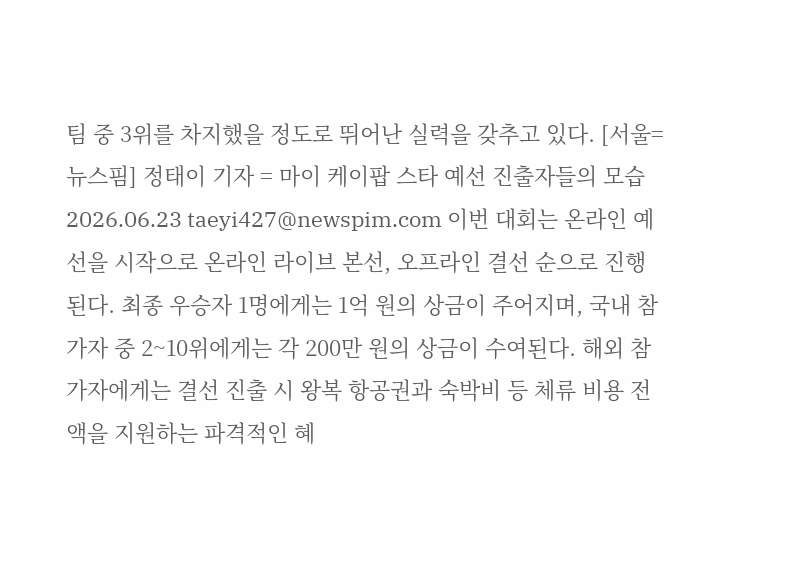팀 중 3위를 차지했을 정도로 뛰어난 실력을 갖추고 있다. [서울=뉴스핌] 정태이 기자 = 마이 케이팝 스타 예선 진출자들의 모습 2026.06.23 taeyi427@newspim.com 이번 대회는 온라인 예선을 시작으로 온라인 라이브 본선, 오프라인 결선 순으로 진행된다. 최종 우승자 1명에게는 1억 원의 상금이 주어지며, 국내 참가자 중 2~10위에게는 각 200만 원의 상금이 수여된다. 해외 참가자에게는 결선 진출 시 왕복 항공권과 숙박비 등 체류 비용 전액을 지원하는 파격적인 혜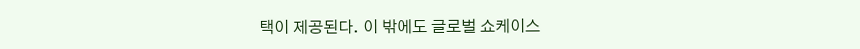택이 제공된다. 이 밖에도 글로벌 쇼케이스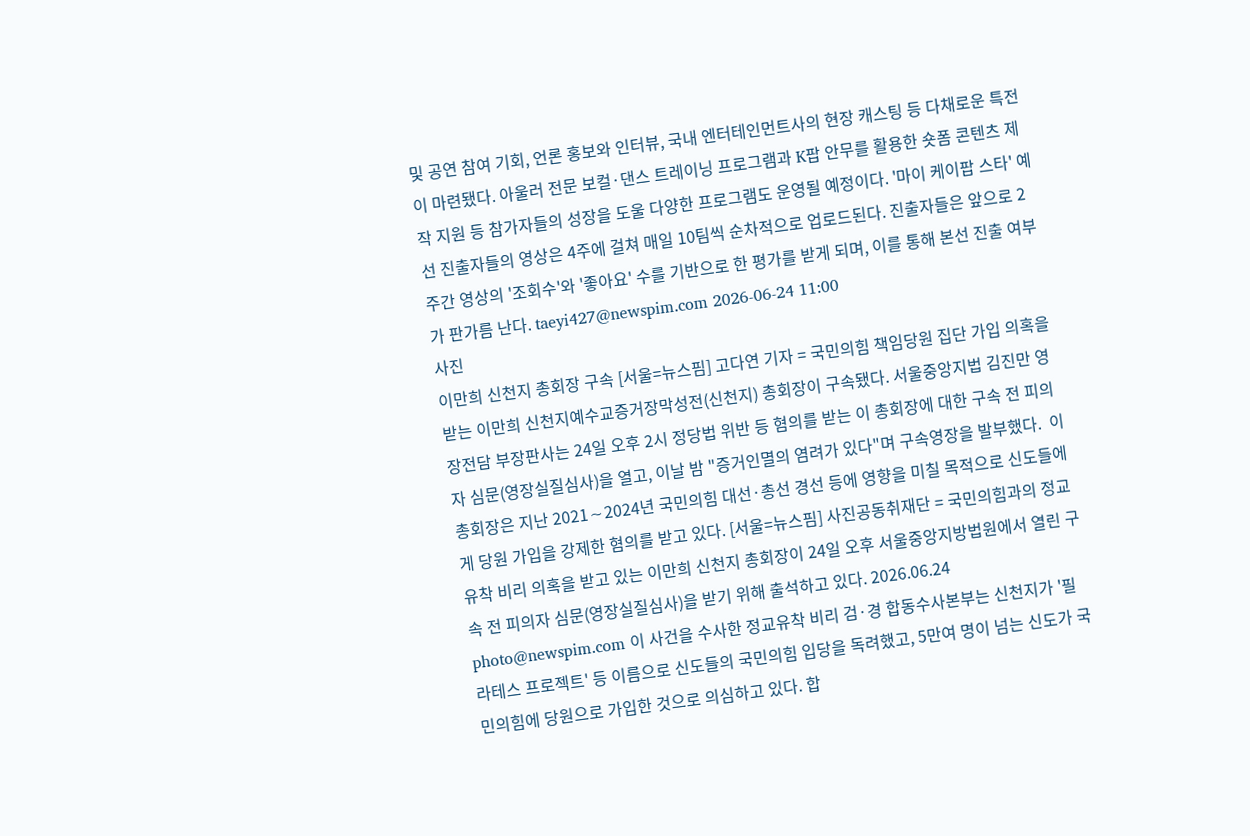및 공연 참여 기회, 언론 홍보와 인터뷰, 국내 엔터테인먼트사의 현장 캐스팅 등 다채로운 특전이 마련됐다. 아울러 전문 보컬·댄스 트레이닝 프로그램과 K팝 안무를 활용한 숏폼 콘텐츠 제작 지원 등 참가자들의 성장을 도울 다양한 프로그램도 운영될 예정이다. '마이 케이팝 스타' 예선 진출자들의 영상은 4주에 걸쳐 매일 10팀씩 순차적으로 업로드된다. 진출자들은 앞으로 2주간 영상의 '조회수'와 '좋아요' 수를 기반으로 한 평가를 받게 되며, 이를 통해 본선 진출 여부가 판가름 난다. taeyi427@newspim.com 2026-06-24 11:00
사진
이만희 신천지 총회장 구속 [서울=뉴스핌] 고다연 기자 = 국민의힘 책임당원 집단 가입 의혹을 받는 이만희 신천지예수교증거장막성전(신천지) 총회장이 구속됐다. 서울중앙지법 김진만 영장전담 부장판사는 24일 오후 2시 정당법 위반 등 혐의를 받는 이 총회장에 대한 구속 전 피의자 심문(영장실질심사)을 열고, 이날 밤 "증거인멸의 염려가 있다"며 구속영장을 발부했다.  이 총회장은 지난 2021∼2024년 국민의힘 대선·총선 경선 등에 영향을 미칠 목적으로 신도들에게 당원 가입을 강제한 혐의를 받고 있다. [서울=뉴스핌] 사진공동취재단 = 국민의힘과의 정교유착 비리 의혹을 받고 있는 이만희 신천지 총회장이 24일 오후 서울중앙지방법원에서 열린 구속 전 피의자 심문(영장실질심사)을 받기 위해 출석하고 있다. 2026.06.24 photo@newspim.com 이 사건을 수사한 정교유착 비리 검·경 합동수사본부는 신천지가 '필라테스 프로젝트' 등 이름으로 신도들의 국민의힘 입당을 독려했고, 5만여 명이 넘는 신도가 국민의힘에 당원으로 가입한 것으로 의심하고 있다. 합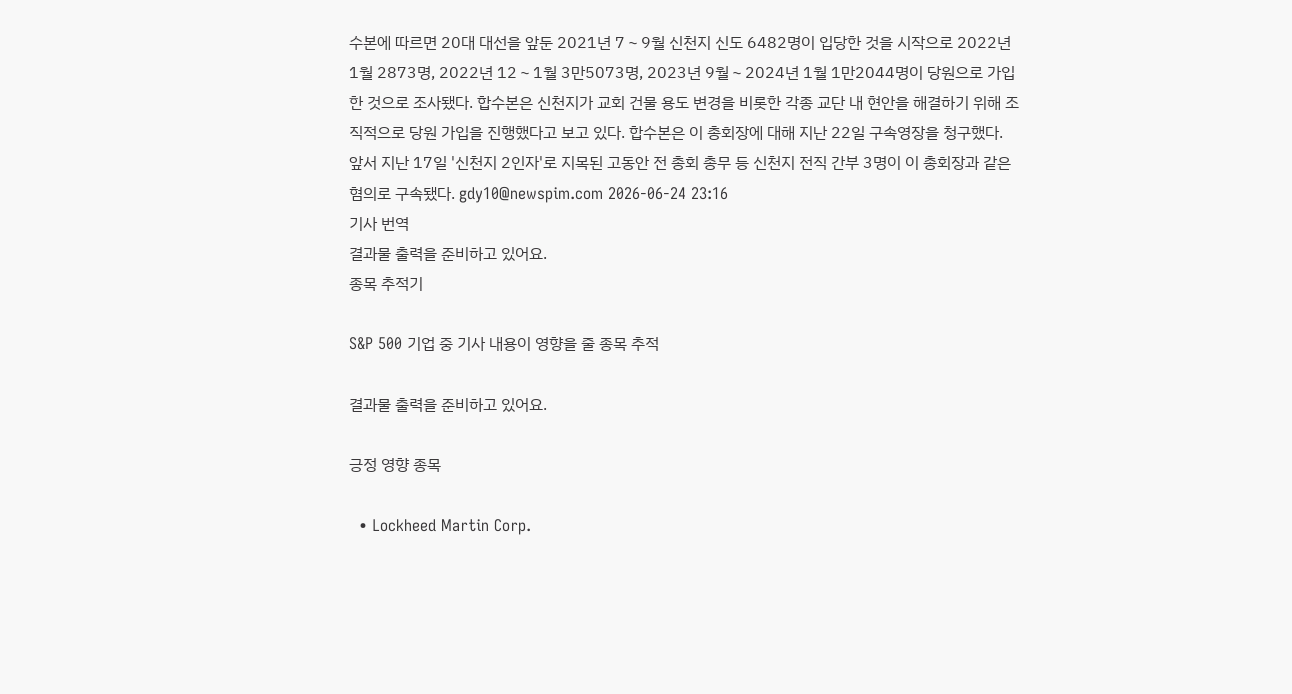수본에 따르면 20대 대선을 앞둔 2021년 7∼9월 신천지 신도 6482명이 입당한 것을 시작으로 2022년 1월 2873명, 2022년 12∼1월 3만5073명, 2023년 9월∼2024년 1월 1만2044명이 당원으로 가입한 것으로 조사됐다. 합수본은 신천지가 교회 건물 용도 변경을 비롯한 각종 교단 내 현안을 해결하기 위해 조직적으로 당원 가입을 진행했다고 보고 있다. 합수본은 이 총회장에 대해 지난 22일 구속영장을 청구했다. 앞서 지난 17일 '신천지 2인자'로 지목된 고동안 전 총회 총무 등 신천지 전직 간부 3명이 이 총회장과 같은 혐의로 구속됐다. gdy10@newspim.com 2026-06-24 23:16
기사 번역
결과물 출력을 준비하고 있어요.
종목 추적기

S&P 500 기업 중 기사 내용이 영향을 줄 종목 추적

결과물 출력을 준비하고 있어요.

긍정 영향 종목

  • Lockheed Martin Corp.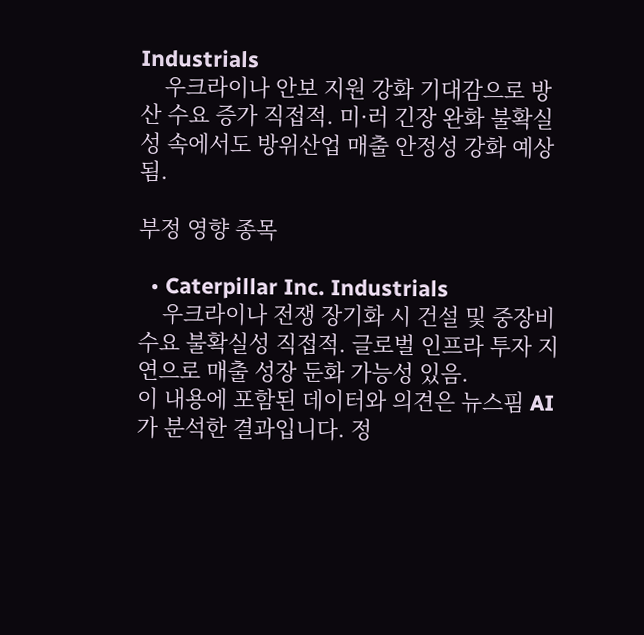Industrials
    우크라이나 안보 지원 강화 기대감으로 방산 수요 증가 직접적. 미·러 긴장 완화 불확실성 속에서도 방위산업 매출 안정성 강화 예상됨.

부정 영향 종목

  • Caterpillar Inc. Industrials
    우크라이나 전쟁 장기화 시 건설 및 중장비 수요 불확실성 직접적. 글로벌 인프라 투자 지연으로 매출 성장 둔화 가능성 있음.
이 내용에 포함된 데이터와 의견은 뉴스핌 AI가 분석한 결과입니다. 정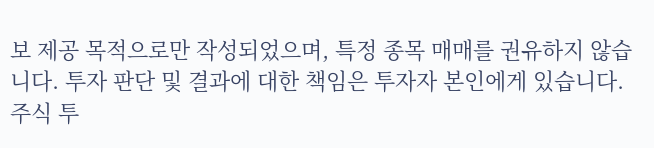보 제공 목적으로만 작성되었으며, 특정 종목 매매를 권유하지 않습니다. 투자 판단 및 결과에 대한 책임은 투자자 본인에게 있습니다. 주식 투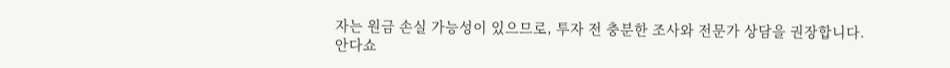자는 원금 손실 가능성이 있으므로, 투자 전 충분한 조사와 전문가 상담을 권장합니다.
안다쇼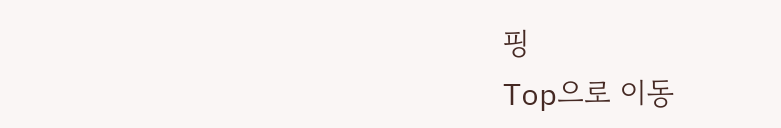핑
Top으로 이동